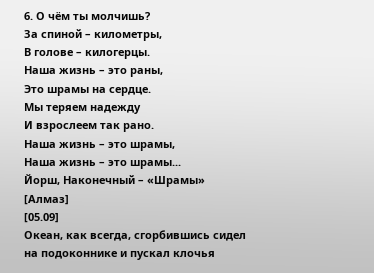6. О чём ты молчишь?
За спиной – километры,
В голове – килогерцы.
Наша жизнь – это раны,
Это шрамы на сердце.
Мы теряем надежду
И взрослеем так рано.
Наша жизнь – это шрамы,
Наша жизнь – это шрамы...
Йорш, Наконечный – «Шрамы»
[Алмаз]
[05.09]
Океан, как всегда, сгорбившись сидел на подоконнике и пускал клочья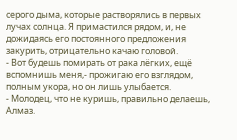серого дыма, которые растворялись в первых лучах солнца. Я примастился рядом, и, не дожидаясь его постоянного предложения закурить, отрицательно качаю головой.
- Вот будешь помирать от рака лёгких, ещё вспомнишь меня,- прожигаю его взглядом, полным укора, но он лишь улыбается.
- Молодец, что не куришь, правильно делаешь, Алмаз.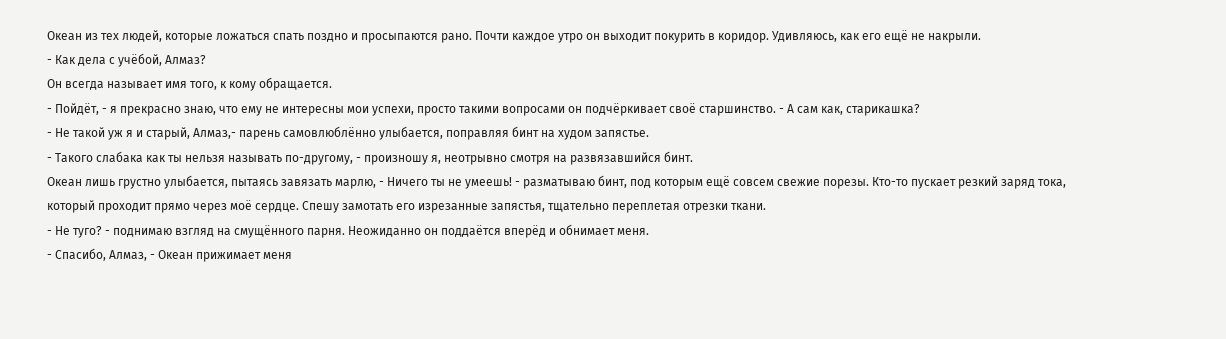Океан из тех людей, которые ложаться спать поздно и просыпаются рано. Почти каждое утро он выходит покурить в коридор. Удивляюсь, как его ещё не накрыли.
- Как дела с учёбой, Алмаз?
Он всегда называет имя того, к кому обращается.
- Пойдёт, - я прекрасно знаю, что ему не интересны мои успехи, просто такими вопросами он подчёркивает своё старшинство. - А сам как, старикашка?
- Не такой уж я и старый, Алмаз,- парень самовлюблённо улыбается, поправляя бинт на худом запястье.
- Такого слабака как ты нельзя называть по-другому, - произношу я, неотрывно смотря на развязавшийся бинт.
Океан лишь грустно улыбается, пытаясь завязать марлю, - Ничего ты не умеешь! - разматываю бинт, под которым ещё совсем свежие порезы. Кто-то пускает резкий заряд тока, который проходит прямо через моё сердце. Спешу замотать его изрезанные запястья, тщательно переплетая отрезки ткани.
- Не туго? - поднимаю взгляд на смущённого парня. Неожиданно он поддаётся вперёд и обнимает меня.
- Спасибо, Алмаз, - Океан прижимает меня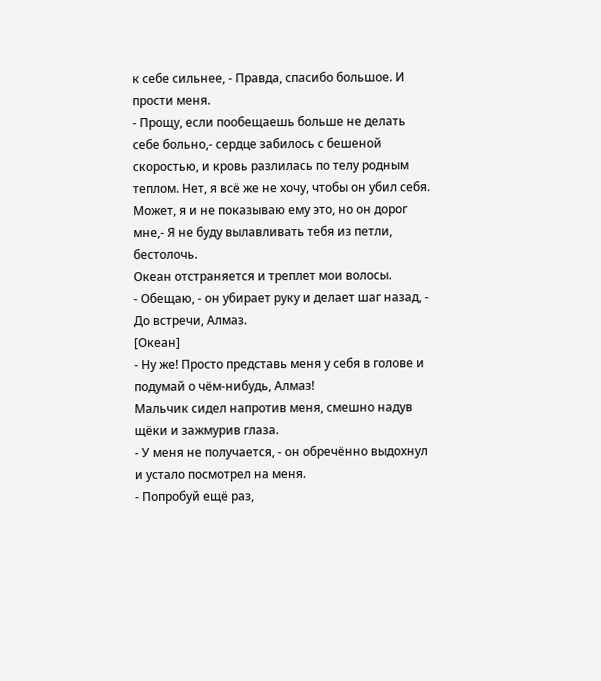к себе сильнее, - Правда, спасибо большое. И прости меня.
- Прощу, если пообещаешь больше не делать себе больно,- сердце забилось с бешеной скоростью, и кровь разлилась по телу родным теплом. Нет, я всё же не хочу, чтобы он убил себя. Может, я и не показываю ему это, но он дорог мне,- Я не буду вылавливать тебя из петли, бестолочь.
Океан отстраняется и треплет мои волосы.
- Обещаю, - он убирает руку и делает шаг назад, - До встречи, Алмаз.
[Океан]
- Ну же! Просто представь меня у себя в голове и подумай о чём-нибудь, Алмаз!
Мальчик сидел напротив меня, смешно надув щёки и зажмурив глаза.
- У меня не получается, - он обречённо выдохнул и устало посмотрел на меня.
- Попробуй ещё раз,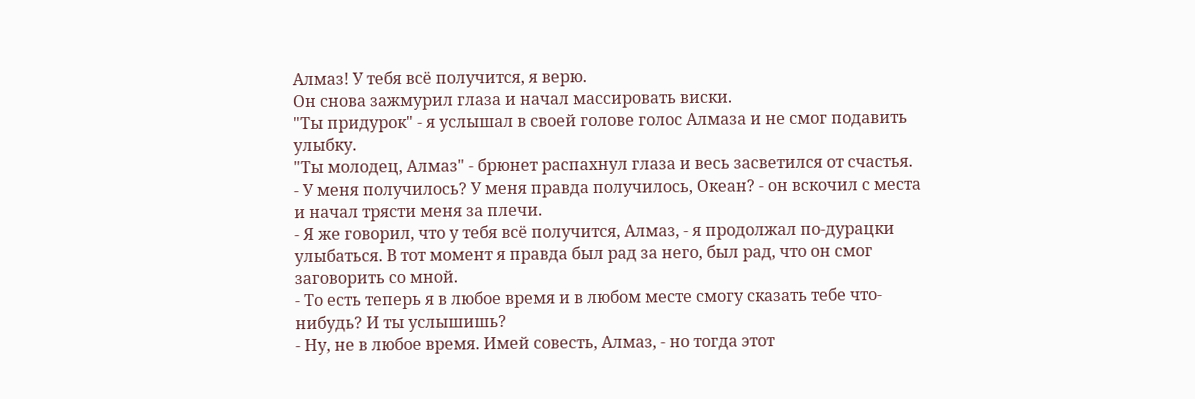Алмаз! У тебя всё получится, я верю.
Он снова зажмурил глаза и начал массировать виски.
"Ты придурок" - я услышал в своей голове голос Алмаза и не смог подавить улыбку.
"Ты молодец, Алмаз" - брюнет распахнул глаза и весь засветился от счастья.
- У меня получилось? У меня правда получилось, Океан? - он вскочил с места и начал трясти меня за плечи.
- Я же говорил, что у тебя всё получится, Алмаз, - я продолжал по-дурацки улыбаться. В тот момент я правда был рад за него, был рад, что он смог заговорить со мной.
- То есть теперь я в любое время и в любом месте смогу сказать тебе что-нибудь? И ты услышишь?
- Ну, не в любое время. Имей совесть, Алмаз, - но тогда этот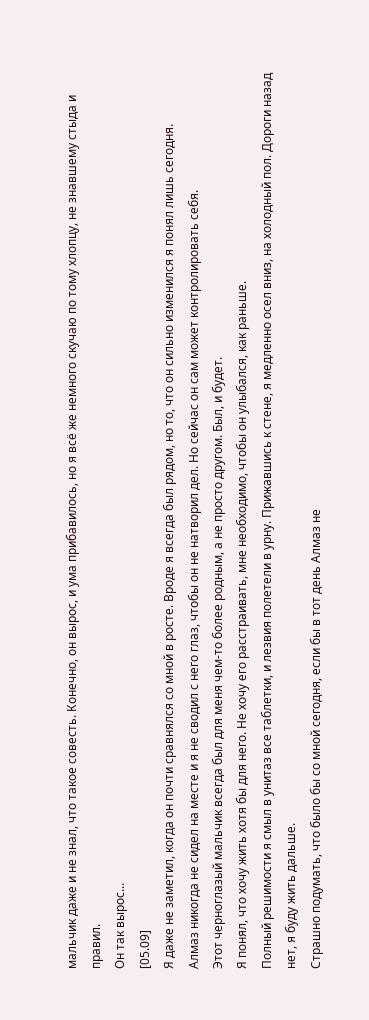мальчик даже и не знал, что такое совесть. Конечно, он вырос, и ума прибавилось, но я всё же немного скучаю по тому хлопцу, не знавшему стыда и правил.
Он так вырос...
[05.09]
Я даже не заметил, когда он почти сравнялся со мной в росте. Вроде я всегда был рядом, но то, что он сильно изменился я понял лишь сегодня.
Алмаз никогда не сидел на месте и я не сводил с него глаз, чтобы он не натворил дел. Но сейчас он сам может контролировать себя.
Этот черноглазый мальчик всегда был для меня чем-то более родным, а не просто другом. Был, и будет.
Я понял, что хочу жить хотя бы для него. Не хочу его расстраивать, мне необходимо, чтобы он улыбался, как раньше.
Полный решимости я смыл в унитаз все таблетки, и лезвия полетели в урну. Прижавшись к стене, я медленно осел вниз, на холодный пол. Дороги назад нет, я буду жить дальше.
Страшно подумать, что было бы со мной сегодня, если бы в тот день Алмаз не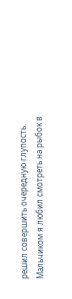решил совершить очередную глупость.
Мальчиком я любил смотреть на рыбок в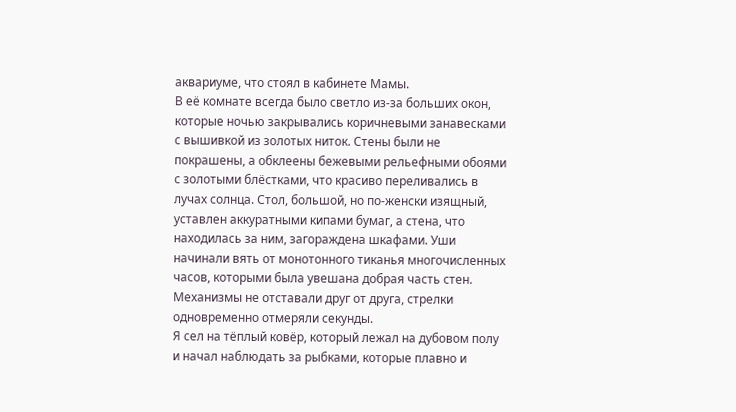аквариуме, что стоял в кабинете Мамы.
В её комнате всегда было светло из-за больших окон, которые ночью закрывались коричневыми занавесками с вышивкой из золотых ниток. Стены были не покрашены, а обклеены бежевыми рельефными обоями с золотыми блёстками, что красиво переливались в лучах солнца. Стол, большой, но по-женски изящный, уставлен аккуратными кипами бумаг, а стена, что находилась за ним, загораждена шкафами. Уши начинали вять от монотонного тиканья многочисленных часов, которыми была увешана добрая часть стен. Механизмы не отставали друг от друга, стрелки одновременно отмеряли секунды.
Я сел на тёплый ковёр, который лежал на дубовом полу и начал наблюдать за рыбками, которые плавно и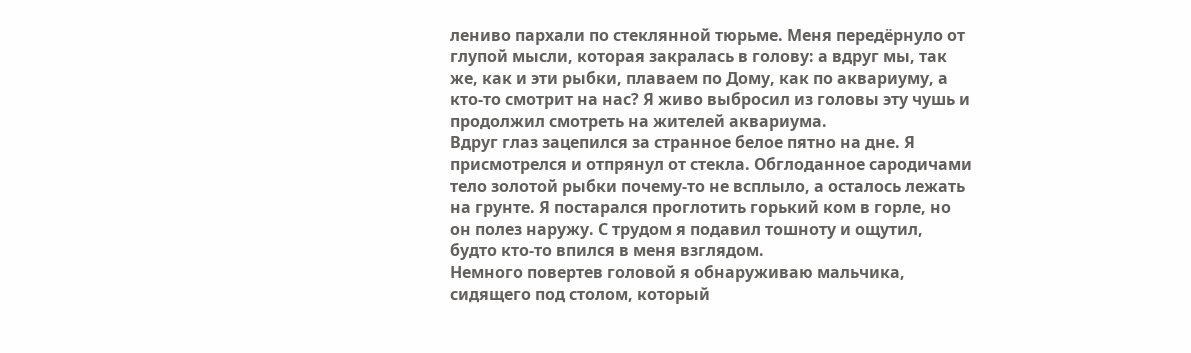лениво пархали по стеклянной тюрьме. Меня передёрнуло от глупой мысли, которая закралась в голову: а вдруг мы, так же, как и эти рыбки, плаваем по Дому, как по аквариуму, а кто-то смотрит на нас? Я живо выбросил из головы эту чушь и продолжил смотреть на жителей аквариума.
Вдруг глаз зацепился за странное белое пятно на дне. Я присмотрелся и отпрянул от стекла. Обглоданное сародичами тело золотой рыбки почему-то не всплыло, а осталось лежать на грунте. Я постарался проглотить горький ком в горле, но он полез наружу. С трудом я подавил тошноту и ощутил, будто кто-то впился в меня взглядом.
Немного повертев головой я обнаруживаю мальчика, сидящего под столом, который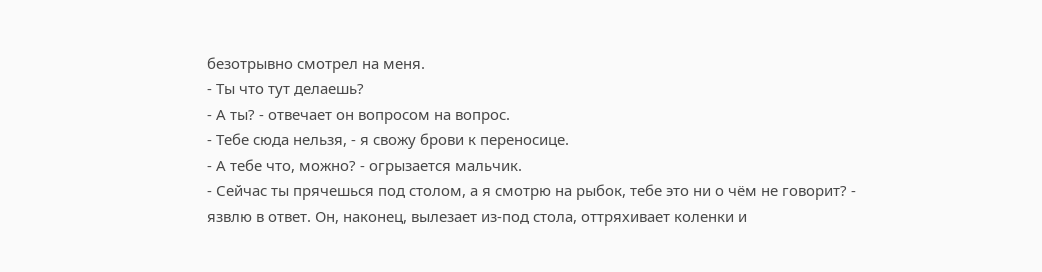безотрывно смотрел на меня.
- Ты что тут делаешь?
- А ты? - отвечает он вопросом на вопрос.
- Тебе сюда нельзя, - я свожу брови к переносице.
- А тебе что, можно? - огрызается мальчик.
- Сейчас ты прячешься под столом, а я смотрю на рыбок, тебе это ни о чём не говорит? - язвлю в ответ. Он, наконец, вылезает из-под стола, оттряхивает коленки и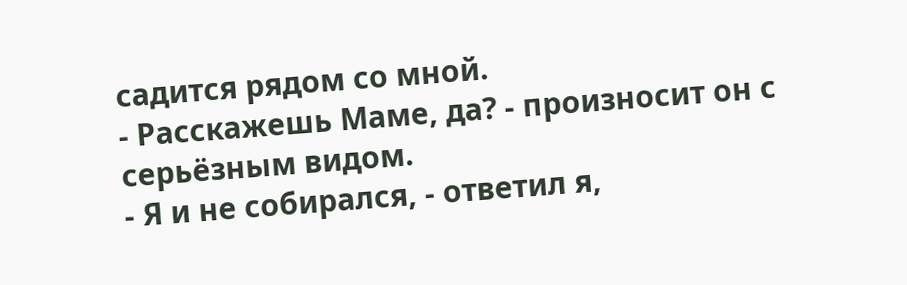садится рядом со мной.
- Расскажешь Маме, да? - произносит он с серьёзным видом.
- Я и не собирался, - ответил я,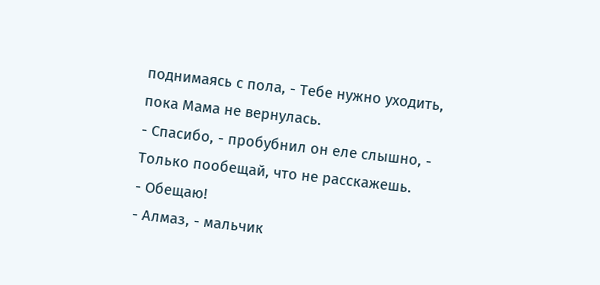поднимаясь с пола, - Тебе нужно уходить, пока Мама не вернулась.
- Спасибо, - пробубнил он еле слышно, - Только пообещай, что не расскажешь.
- Обещаю!
- Алмаз, - мальчик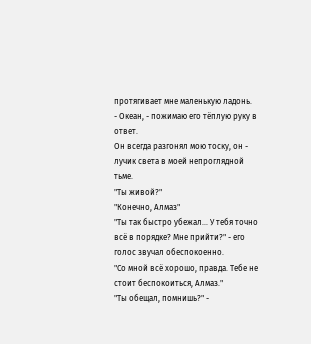протягивает мне маленькую ладонь.
- Океан, - пожимаю его тёплую руку в ответ.
Он всегда разгонял мою тоску, он - лучик света в моей непроглядной тьме.
"Ты живой?"
"Конечно, Алмаз"
"Ты так быстро убежал... У тебя точно всё в порядке? Мне прийти?" - его голос звучал обеспокоенно.
"Со мной всё хорошо, правда. Тебе не стоит беспокоиться, Алмаз."
"Ты обещал, помнишь?" -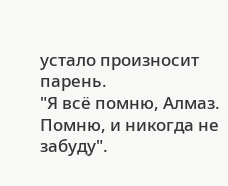устало произносит парень.
"Я всё помню, Алмаз. Помню, и никогда не забуду".